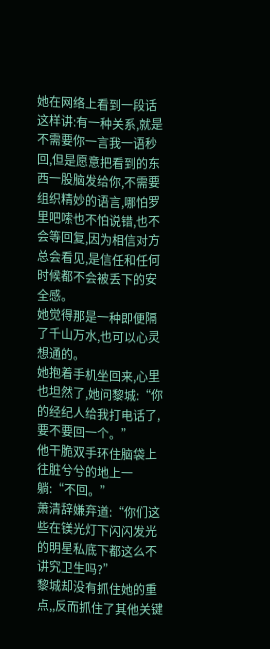她在网络上看到一段话这样讲:有一种关系,就是不需要你一言我一语秒回,但是愿意把看到的东西一股脑发给你,不需要组织精妙的语言,哪怕罗里吧嗦也不怕说错,也不会等回复,因为相信对方总会看见,是信任和任何时候都不会被丢下的安全感。
她觉得那是一种即便隔了千山万水,也可以心灵想通的。
她抱着手机坐回来,心里也坦然了,她问黎城:“你的经纪人给我打电话了,要不要回一个。”
他干脆双手环住脑袋上往脏兮兮的地上一躺:“不回。”
萧清辞嫌弃道:“你们这些在镁光灯下闪闪发光的明星私底下都这么不讲究卫生吗?”
黎城却没有抓住她的重点,,反而抓住了其他关键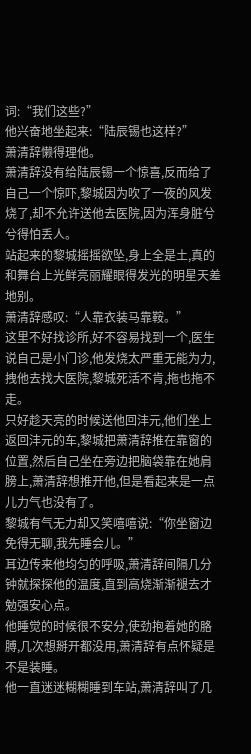词:“我们这些?”
他兴奋地坐起来:“陆辰锡也这样?”
萧清辞懒得理他。
萧清辞没有给陆辰锡一个惊喜,反而给了自己一个惊吓,黎城因为吹了一夜的风发烧了,却不允许送他去医院,因为浑身脏兮兮得怕丢人。
站起来的黎城摇摇欲坠,身上全是土,真的和舞台上光鲜亮丽耀眼得发光的明星天差地别。
萧清辞感叹:“人靠衣装马靠鞍。”
这里不好找诊所,好不容易找到一个,医生说自己是小门诊,他发烧太严重无能为力,拽他去找大医院,黎城死活不肯,拖也拖不走。
只好趁天亮的时候送他回沣元,他们坐上返回沣元的车,黎城把萧清辞推在靠窗的位置,然后自己坐在旁边把脑袋靠在她肩膀上,萧清辞想推开他,但是看起来是一点儿力气也没有了。
黎城有气无力却又笑嘻嘻说:“你坐窗边免得无聊,我先睡会儿。”
耳边传来他均匀的呼吸,萧清辞间隔几分钟就探探他的温度,直到高烧渐渐褪去才勉强安心点。
他睡觉的时候很不安分,使劲抱着她的胳膊,几次想掰开都没用,萧清辞有点怀疑是不是装睡。
他一直迷迷糊糊睡到车站,萧清辞叫了几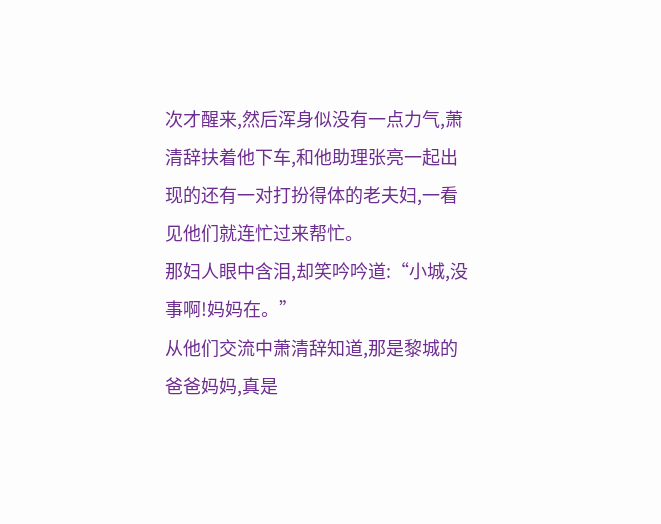次才醒来,然后浑身似没有一点力气,萧清辞扶着他下车,和他助理张亮一起出现的还有一对打扮得体的老夫妇,一看见他们就连忙过来帮忙。
那妇人眼中含泪,却笑吟吟道:“小城,没事啊!妈妈在。”
从他们交流中萧清辞知道,那是黎城的爸爸妈妈,真是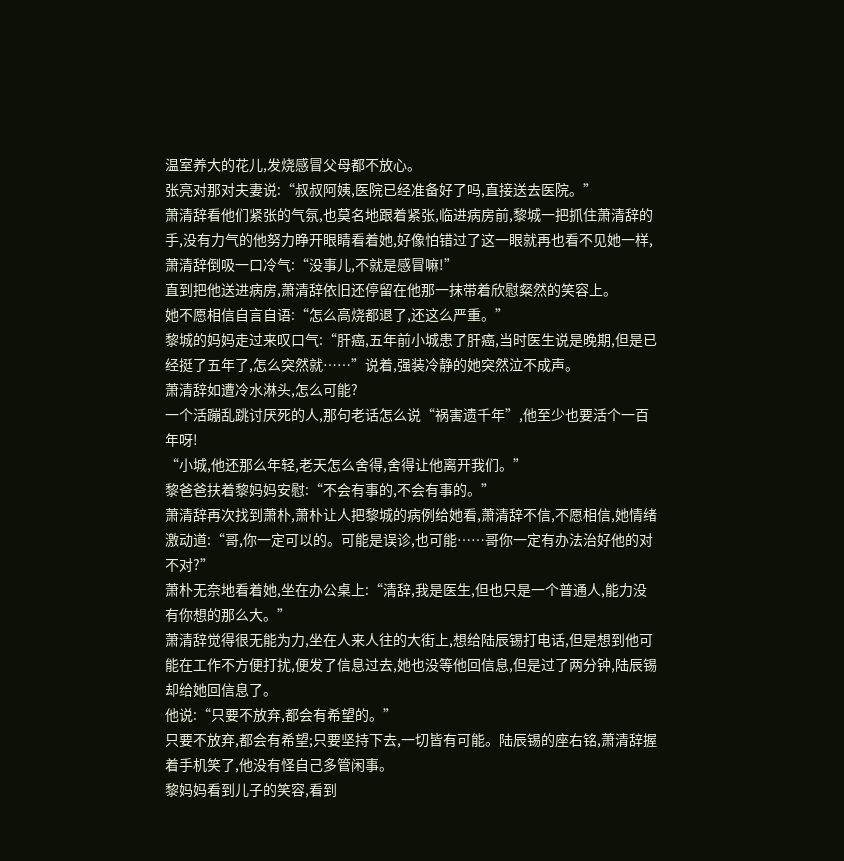温室养大的花儿,发烧感冒父母都不放心。
张亮对那对夫妻说:“叔叔阿姨,医院已经准备好了吗,直接送去医院。”
萧清辞看他们紧张的气氛,也莫名地跟着紧张,临进病房前,黎城一把抓住萧清辞的手,没有力气的他努力睁开眼睛看着她,好像怕错过了这一眼就再也看不见她一样,萧清辞倒吸一口冷气:“没事儿,不就是感冒嘛!”
直到把他送进病房,萧清辞依旧还停留在他那一抹带着欣慰粲然的笑容上。
她不愿相信自言自语:“怎么高烧都退了,还这么严重。”
黎城的妈妈走过来叹口气:“肝癌,五年前小城患了肝癌,当时医生说是晚期,但是已经挺了五年了,怎么突然就……”说着,强装冷静的她突然泣不成声。
萧清辞如遭冷水淋头,怎么可能?
一个活蹦乱跳讨厌死的人,那句老话怎么说“祸害遗千年”,他至少也要活个一百年呀!
“小城,他还那么年轻,老天怎么舍得,舍得让他离开我们。”
黎爸爸扶着黎妈妈安慰:“不会有事的,不会有事的。”
萧清辞再次找到萧朴,萧朴让人把黎城的病例给她看,萧清辞不信,不愿相信,她情绪激动道:“哥,你一定可以的。可能是误诊,也可能……哥你一定有办法治好他的对不对?”
萧朴无奈地看着她,坐在办公桌上:“清辞,我是医生,但也只是一个普通人,能力没有你想的那么大。”
萧清辞觉得很无能为力,坐在人来人往的大街上,想给陆辰锡打电话,但是想到他可能在工作不方便打扰,便发了信息过去,她也没等他回信息,但是过了两分钟,陆辰锡却给她回信息了。
他说:“只要不放弃,都会有希望的。”
只要不放弃,都会有希望;只要坚持下去,一切皆有可能。陆辰锡的座右铭,萧清辞握着手机笑了,他没有怪自己多管闲事。
黎妈妈看到儿子的笑容,看到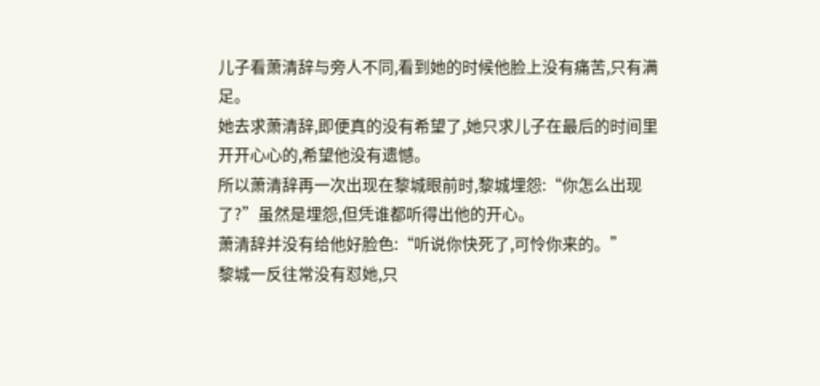儿子看萧清辞与旁人不同,看到她的时候他脸上没有痛苦,只有满足。
她去求萧清辞,即便真的没有希望了,她只求儿子在最后的时间里开开心心的,希望他没有遗憾。
所以萧清辞再一次出现在黎城眼前时,黎城埋怨:“你怎么出现了?”虽然是埋怨,但凭谁都听得出他的开心。
萧清辞并没有给他好脸色:“听说你快死了,可怜你来的。”
黎城一反往常没有怼她,只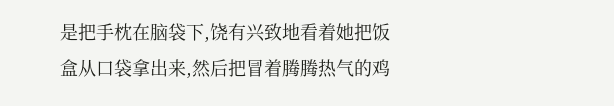是把手枕在脑袋下,饶有兴致地看着她把饭盒从口袋拿出来,然后把冒着腾腾热气的鸡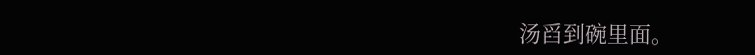汤舀到碗里面。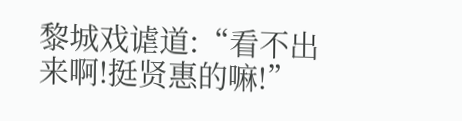黎城戏谑道:“看不出来啊!挺贤惠的嘛!”